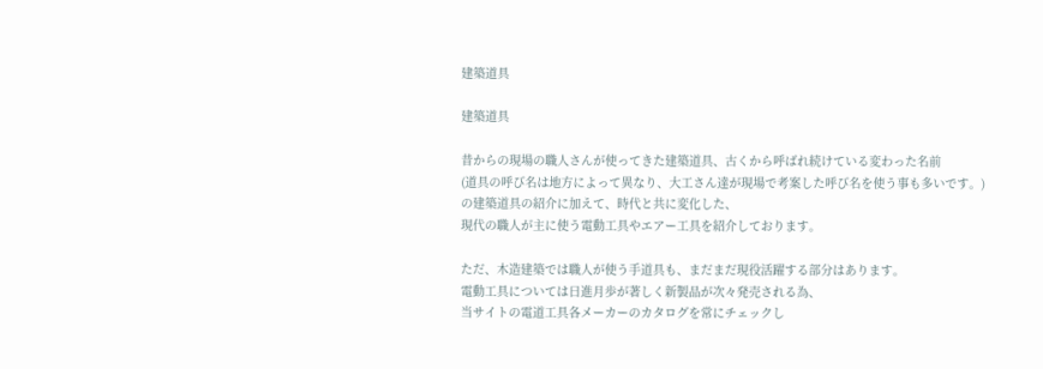建築道具

建築道具

昔からの現場の職人さんが使ってきた建築道具、古くから呼ばれ続けている変わった名前
(道具の呼び名は地方によって異なり、大工さん達が現場で考案した呼び名を使う事も多いです。)
の建築道具の紹介に加えて、時代と共に変化した、
現代の職人が主に使う電動工具やエアー工具を紹介しております。

ただ、木造建築では職人が使う手道具も、まだまだ現役活躍する部分はあります。
電動工具については日進月歩が著しく新製品が次々発売される為、
当サイトの電道工具各メーカーのカタログを常にチェックし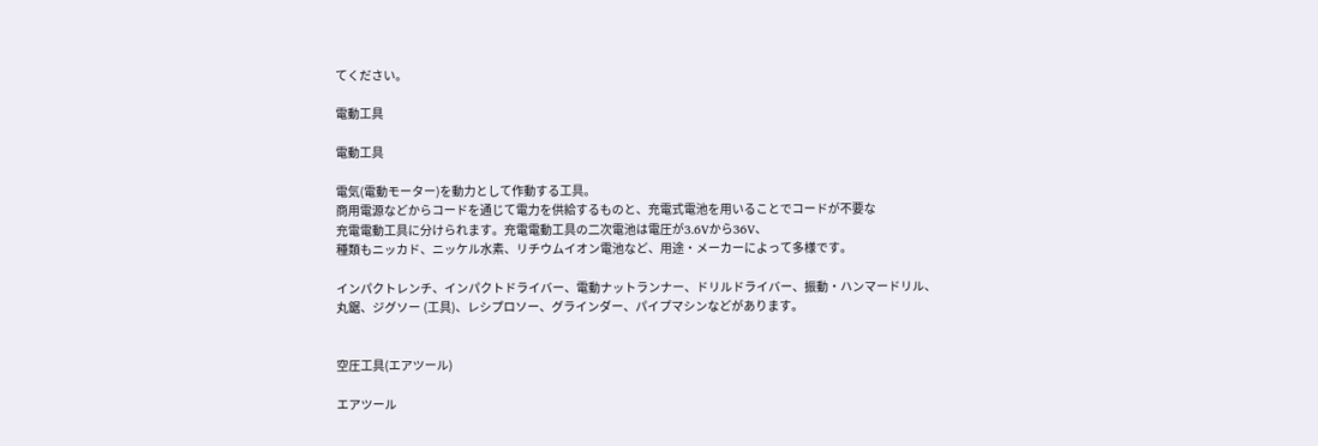てください。

電動工具

電動工具

電気(電動モーター)を動力として作動する工具。
商用電源などからコードを通じて電力を供給するものと、充電式電池を用いることでコードが不要な
充電電動工具に分けられます。充電電動工具の二次電池は電圧が3.6Vから36V、
種類もニッカド、ニッケル水素、リチウムイオン電池など、用途・メーカーによって多様です。

インパクトレンチ、インパクトドライバー、電動ナットランナー、ドリルドライバー、振動・ハンマードリル、
丸鋸、ジグソー (工具)、レシプロソー、グラインダー、パイプマシンなどがあります。


空圧工具(エアツール)

エアツール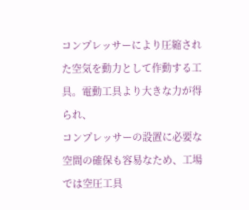コンプレッサーにより圧縮された空気を動力として作動する工具。電動工具より大きな力が得られ、
コンプレッサーの設置に必要な空間の確保も容易なため、工場では空圧工具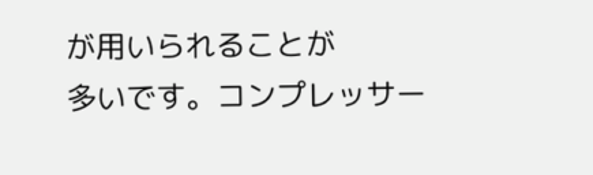が用いられることが
多いです。コンプレッサー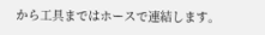から工具まではホースで連結します。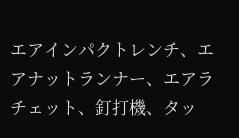エアインパクトレンチ、エアナットランナー、エアラチェット、釘打機、タッ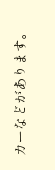カーなどがあります。